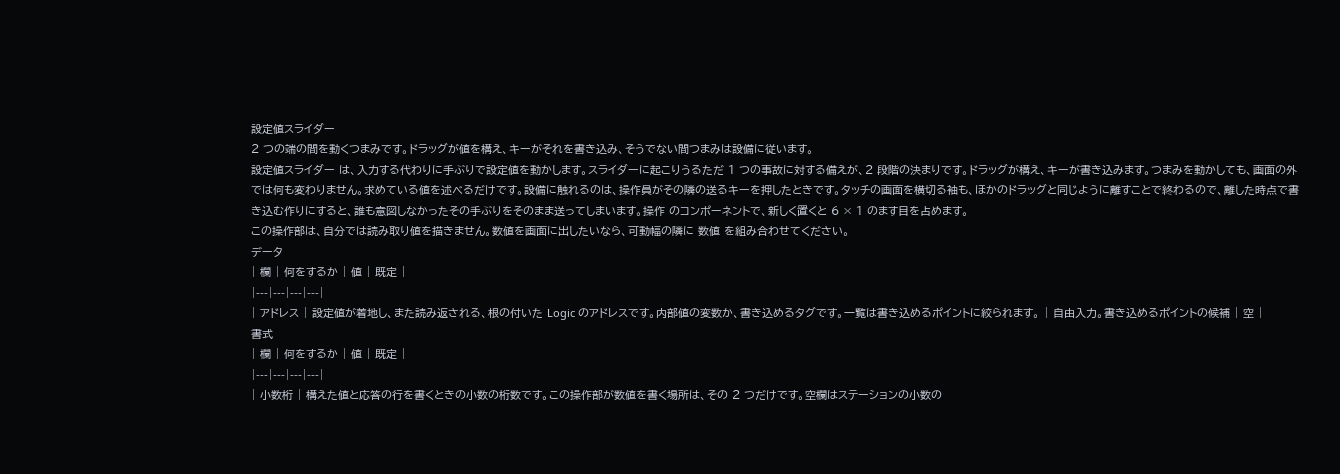設定値スライダー
2 つの端の間を動くつまみです。ドラッグが値を構え、キーがそれを書き込み、そうでない間つまみは設備に従います。
設定値スライダー は、入力する代わりに手ぶりで設定値を動かします。スライダーに起こりうるただ 1 つの事故に対する備えが、2 段階の決まりです。ドラッグが構え、キーが書き込みます。つまみを動かしても、画面の外では何も変わりません。求めている値を述べるだけです。設備に触れるのは、操作員がその隣の送るキーを押したときです。タッチの画面を横切る袖も、ほかのドラッグと同じように離すことで終わるので、離した時点で書き込む作りにすると、誰も意図しなかったその手ぶりをそのまま送ってしまいます。操作 のコンポーネントで、新しく置くと 6 × 1 のます目を占めます。
この操作部は、自分では読み取り値を描きません。数値を画面に出したいなら、可動幅の隣に 数値 を組み合わせてください。
データ
| 欄 | 何をするか | 値 | 既定 |
|---|---|---|---|
| アドレス | 設定値が着地し、また読み返される、根の付いた Logic のアドレスです。内部値の変数か、書き込めるタグです。一覧は書き込めるポイントに絞られます。 | 自由入力。書き込めるポイントの候補 | 空 |
書式
| 欄 | 何をするか | 値 | 既定 |
|---|---|---|---|
| 小数桁 | 構えた値と応答の行を書くときの小数の桁数です。この操作部が数値を書く場所は、その 2 つだけです。空欄はステーションの小数の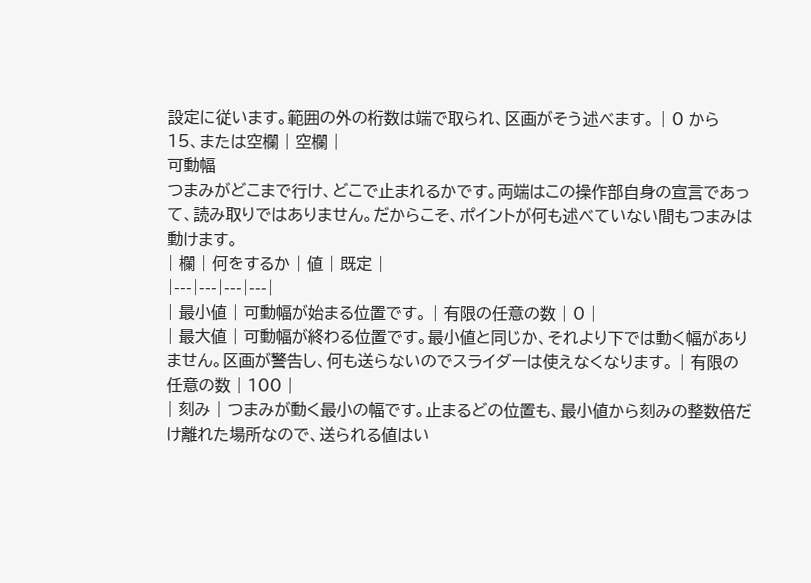設定に従います。範囲の外の桁数は端で取られ、区画がそう述べます。 | 0 から 15、または空欄 | 空欄 |
可動幅
つまみがどこまで行け、どこで止まれるかです。両端はこの操作部自身の宣言であって、読み取りではありません。だからこそ、ポイントが何も述べていない間もつまみは動けます。
| 欄 | 何をするか | 値 | 既定 |
|---|---|---|---|
| 最小値 | 可動幅が始まる位置です。 | 有限の任意の数 | 0 |
| 最大値 | 可動幅が終わる位置です。最小値と同じか、それより下では動く幅がありません。区画が警告し、何も送らないのでスライダーは使えなくなります。 | 有限の任意の数 | 100 |
| 刻み | つまみが動く最小の幅です。止まるどの位置も、最小値から刻みの整数倍だけ離れた場所なので、送られる値はい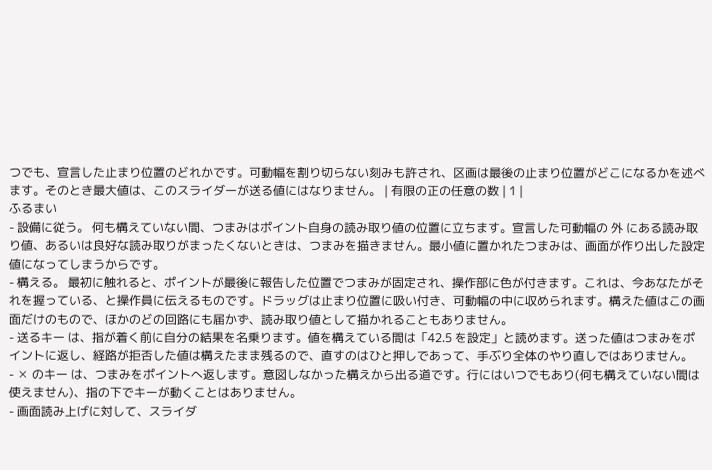つでも、宣言した止まり位置のどれかです。可動幅を割り切らない刻みも許され、区画は最後の止まり位置がどこになるかを述べます。そのとき最大値は、このスライダーが送る値にはなりません。 | 有限の正の任意の数 | 1 |
ふるまい
- 設備に従う。 何も構えていない間、つまみはポイント自身の読み取り値の位置に立ちます。宣言した可動幅の 外 にある読み取り値、あるいは良好な読み取りがまったくないときは、つまみを描きません。最小値に置かれたつまみは、画面が作り出した設定値になってしまうからです。
- 構える。 最初に触れると、ポイントが最後に報告した位置でつまみが固定され、操作部に色が付きます。これは、今あなたがそれを握っている、と操作員に伝えるものです。ドラッグは止まり位置に吸い付き、可動幅の中に収められます。構えた値はこの画面だけのもので、ほかのどの回路にも届かず、読み取り値として描かれることもありません。
- 送るキー は、指が着く前に自分の結果を名乗ります。値を構えている間は「42.5 を設定」と読めます。送った値はつまみをポイントに返し、経路が拒否した値は構えたまま残るので、直すのはひと押しであって、手ぶり全体のやり直しではありません。
- ✕ のキー は、つまみをポイントへ返します。意図しなかった構えから出る道です。行にはいつでもあり(何も構えていない間は使えません)、指の下でキーが動くことはありません。
- 画面読み上げに対して、スライダ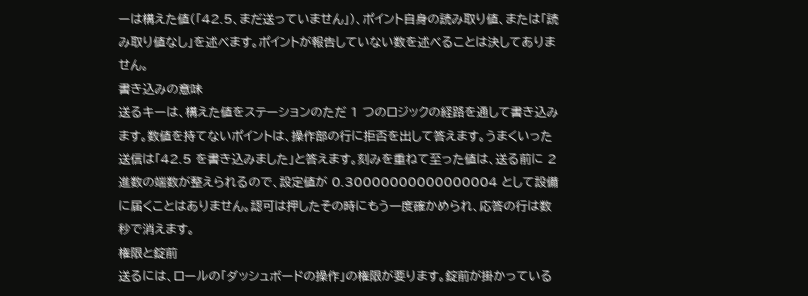ーは構えた値(「42.5、まだ送っていません」)、ポイント自身の読み取り値、または「読み取り値なし」を述べます。ポイントが報告していない数を述べることは決してありません。
書き込みの意味
送るキーは、構えた値をステーションのただ 1 つのロジックの経路を通して書き込みます。数値を持てないポイントは、操作部の行に拒否を出して答えます。うまくいった送信は「42.5 を書き込みました」と答えます。刻みを重ねて至った値は、送る前に 2 進数の端数が整えられるので、設定値が 0.30000000000000004 として設備に届くことはありません。認可は押したその時にもう一度確かめられ、応答の行は数秒で消えます。
権限と錠前
送るには、ロールの「ダッシュボードの操作」の権限が要ります。錠前が掛かっている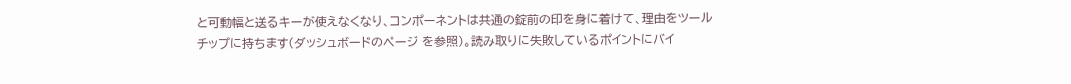と可動幅と送るキーが使えなくなり、コンポーネントは共通の錠前の印を身に着けて、理由をツールチップに持ちます(ダッシュボードのページ を参照)。読み取りに失敗しているポイントにバイ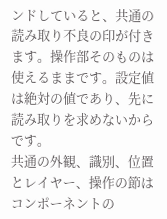ンドしていると、共通の読み取り不良の印が付きます。操作部そのものは使えるままです。設定値は絶対の値であり、先に読み取りを求めないからです。
共通の外観、識別、位置とレイヤー、操作の節は コンポーネントの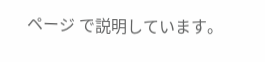ページ で説明しています。